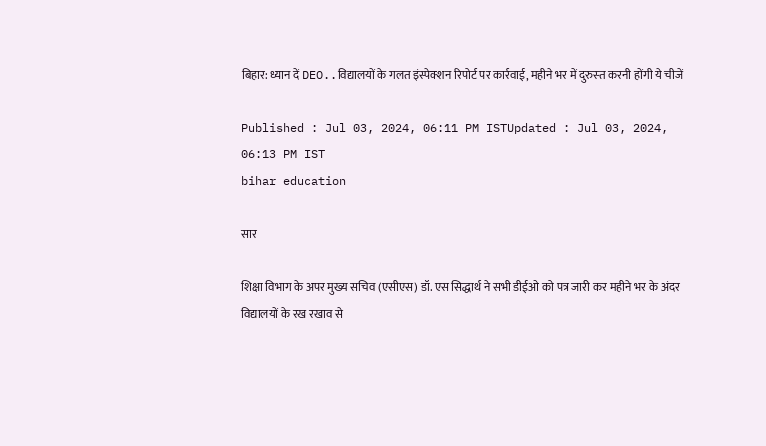बिहार: ध्यान दें DEO..विद्यालयों के गलत इंस्पेक्शन रिपोर्ट पर कार्रवाई, महीने भर में दुरुस्‍त करनी होंगी ये चीजें

Published : Jul 03, 2024, 06:11 PM ISTUpdated : Jul 03, 2024, 06:13 PM IST
bihar education

सार

शिक्षा विभाग के अपर मुख्य सचिव (एसीएस) डॉ. एस सिद्धार्थ ने सभी डीईओ को पत्र जारी कर महीने भर के अंदर विद्यालयों के रख रखाव से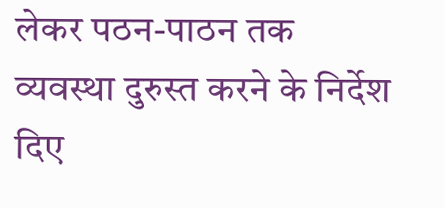लेकर पठन-पाठन तक व्यवस्था दुरुस्त करने के निर्देश दिए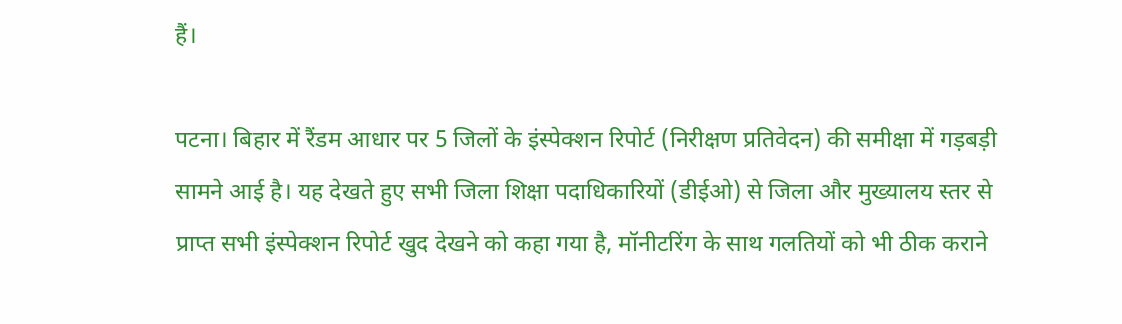हैं।

पटना। बिहार में रैंडम आधार पर 5 जिलों के इंस्पेक्शन रिपोर्ट (निरीक्षण प्रतिवेदन) की समीक्षा में गड़बड़ी सामने आई है। यह देखते हुए सभी जिला शिक्षा पदाधिकारियों (डीईओ) से जिला और मुख्यालय स्तर से प्राप्त सभी इंस्पेक्शन रिपोर्ट खुद देखने को कहा गया है, मॉनीटरिंग के साथ गलतियों को भी ठीक कराने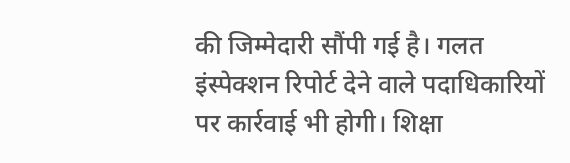की जिम्मेदारी सौंपी गई है। गलत इंस्पेक्शन रिपोर्ट देने वाले पदाधिकारियों पर कार्रवाई भी होगी। शिक्षा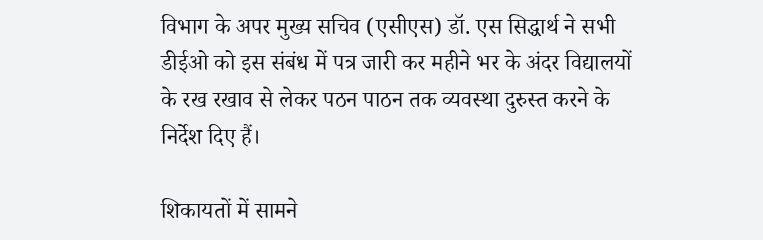विभाग के अपर मुख्य सचिव (एसीएस) डॉ. एस सिद्धार्थ ने सभी डीईओ को इस संबंध में पत्र जारी कर महीने भर के अंदर विद्यालयों के रख रखाव से लेकर पठन पाठन तक व्यवस्था दुरुस्त करने के निर्देश दिए हैं।

शिकायतों में सामने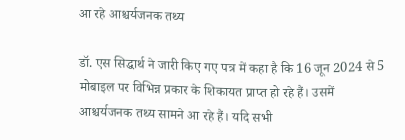आ रहे आश्चर्यजनक तथ्य

डॉ. एस सिद्धार्थ ने जारी किए गए पत्र में कहा है कि 16 जून 2024 से 5 मोबाइल पर विभिन्न प्रकार के शिकायत प्राप्त हो रहे हैं। उसमें आश्चर्यजनक तथ्य सामने आ रहे हैं। यदि सभी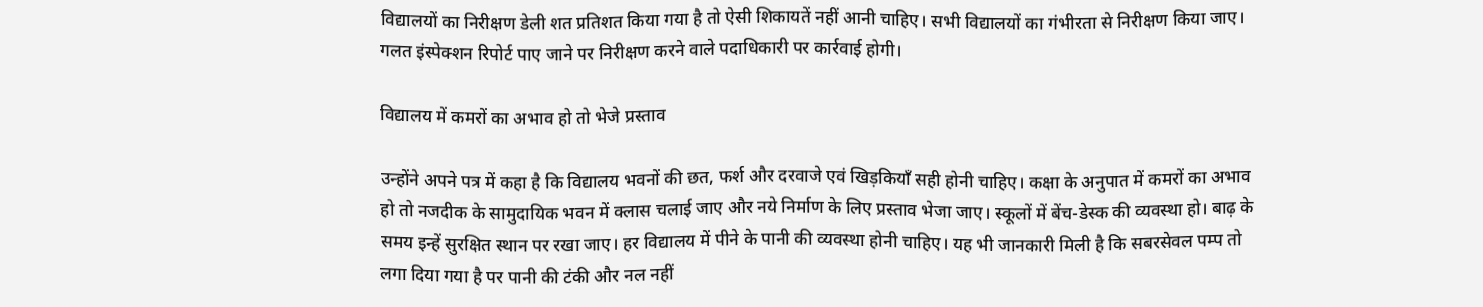विद्यालयों का निरीक्षण डेली शत प्रतिशत किया गया है तो ऐसी शिकायतें नहीं आनी चाहिए। सभी विद्यालयों का गंभीरता से निरीक्षण किया जाए। गलत इंस्पेक्शन रिपोर्ट पाए जाने पर निरीक्षण करने वाले पदाधिकारी पर कार्रवाई होगी।

विद्यालय में कमरों का अभाव हो तो भेजे प्रस्ताव

उन्होंने अपने पत्र में कहा है कि विद्यालय भवनों की छत, फर्श और दरवाजे एवं खिड़कियाँ सही होनी चाहिए। कक्षा के अनुपात में कमरों का अभाव हो तो नजदीक के सामुदायिक भवन में क्लास चलाई जाए और नये निर्माण के लिए प्रस्ताव भेजा जाए। स्कूलों में बेंच-डेस्क की व्यवस्था हो। बाढ़ के समय इन्हें सुरक्षित स्थान पर रखा जाए। हर विद्यालय में पीने के पानी की व्यवस्था होनी चाहिए। यह भी जानकारी मिली है कि सबरसेवल पम्प तो लगा दिया गया है पर पानी की टंकी और नल नहीं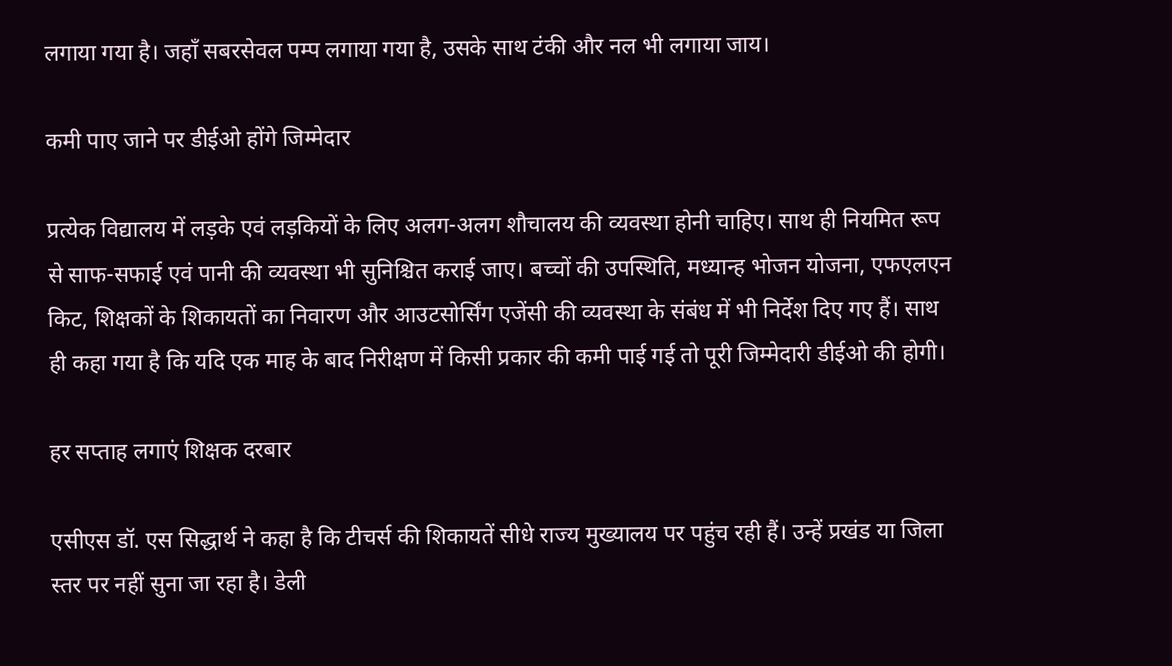लगाया गया है। जहाँ सबरसेवल पम्प लगाया गया है, उसके साथ टंकी और नल भी लगाया जाय।

कमी पाए जाने पर डीईओ होंगे जिम्मेदार

प्रत्येक विद्यालय में लड़के एवं लड़कियों के लिए अलग-अलग शौचालय की व्यवस्था होनी चाहिए। साथ ही नियमित रूप से साफ-सफाई एवं पानी की व्यवस्था भी सुनिश्चित कराई जाए। बच्चों की उपस्थिति, मध्यान्ह भोजन योजना, एफएलएन किट, शिक्षकों के शिकायतों का निवारण और आउटसोर्सिंग एजेंसी की व्यवस्था के संबंध में भी निर्देश दिए गए हैं। साथ ही कहा गया है कि यदि एक माह के बाद निरीक्षण में किसी प्रकार की कमी पाई गई तो पूरी जिम्मेदारी डीईओ की होगी।

हर सप्ताह लगाएं शिक्षक दरबार

एसीएस डॉ. एस सिद्धार्थ ने कहा है कि टीचर्स की शिकायतें सीधे राज्य मुख्यालय पर पहुंच रही हैं। उन्हें प्रखंड या जिला स्तर पर नहीं सुना जा रहा है। डेली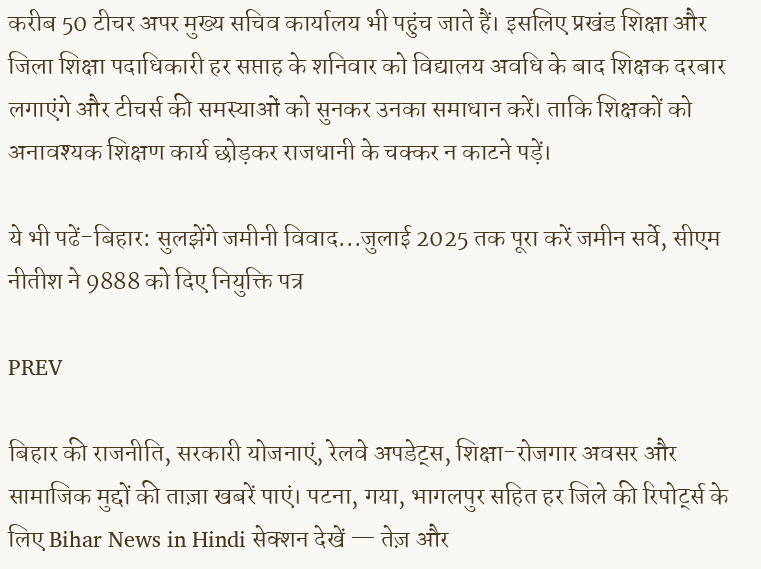करीब 50 टीचर अपर मुख्य सचिव कार्यालय भी पहुंच जाते हैं। इसलिए प्रखंड शिक्षा और जिला शिक्षा पदाधिकारी हर सप्ताह के शनिवार को विद्यालय अवधि के बाद शिक्षक दरबार लगाएंगे और टीचर्स की समस्याओं को सुनकर उनका समाधान करें। ताकि शिक्षकों को अनावश्यक शिक्षण कार्य छोड़कर राजधानी के चक्कर न काटने पड़ें।

ये भी पढें-बिहार: सुलझेंगे जमीनी विवाद...जुलाई 2025 तक पूरा करें जमीन सर्वे, सीएम नीतीश ने 9888 को दिए नियुक्ति पत्र

PREV

बिहार की राजनीति, सरकारी योजनाएं, रेलवे अपडेट्स, शिक्षा-रोजगार अवसर और सामाजिक मुद्दों की ताज़ा खबरें पाएं। पटना, गया, भागलपुर सहित हर जिले की रिपोर्ट्स के लिए Bihar News in Hindi सेक्शन देखें — तेज़ और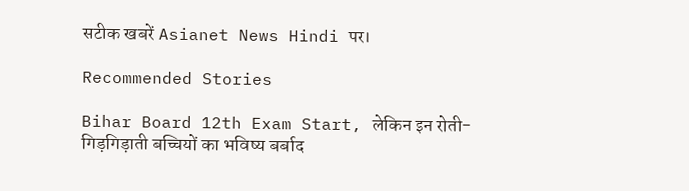सटीक खबरें Asianet News Hindi पर।

Recommended Stories

Bihar Board 12th Exam Start, लेकिन इन रोती-गिड़गिड़ाती बच्चियों का भविष्य बर्बाद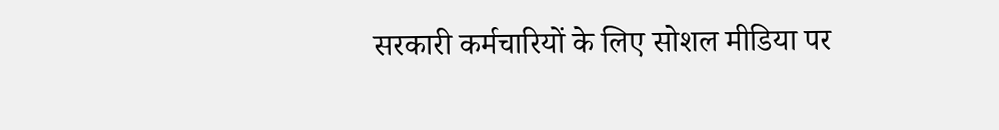सरकारी कर्मचारियों के लिए सोशल मीडिया पर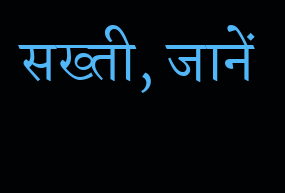सख्ती, जानें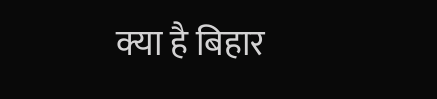क्या है बिहार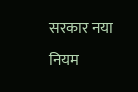सरकार नया नियम